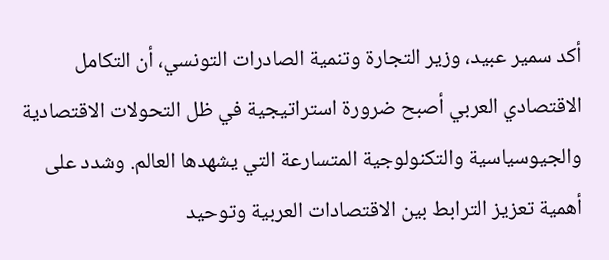أكد سمير عبيد، وزير التجارة وتنمية الصادرات التونسي، أن التكامل الاقتصادي العربي أصبح ضرورة استراتيجية في ظل التحولات الاقتصادية والجيوسياسية والتكنولوجية المتسارعة التي يشهدها العالم. وشدد على أهمية تعزيز الترابط بين الاقتصادات العربية وتوحيد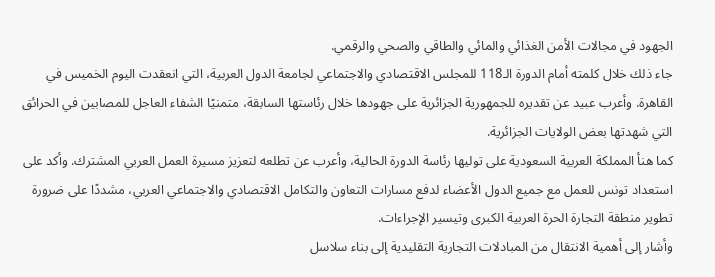الجهود في مجالات الأمن الغذائي والمائي والطاقي والصحي والرقمي.
جاء ذلك خلال كلمته أمام الدورة الـ118 للمجلس الاقتصادي والاجتماعي لجامعة الدول العربية، التي انعقدت اليوم الخميس في القاهرة. وأعرب عبيد عن تقديره للجمهورية الجزائرية على جهودها خلال رئاستها السابقة، متمنيًا الشفاء العاجل للمصابين في الحرائق التي شهدتها بعض الولايات الجزائرية.
كما هنأ المملكة العربية السعودية على توليها رئاسة الدورة الحالية، وأعرب عن تطلعه لتعزيز مسيرة العمل العربي المشترك. وأكد على استعداد تونس للعمل مع جميع الدول الأعضاء لدفع مسارات التعاون والتكامل الاقتصادي والاجتماعي العربي، مشددًا على ضرورة تطوير منطقة التجارة الحرة العربية الكبرى وتيسير الإجراءات.
وأشار إلى أهمية الانتقال من المبادلات التجارية التقليدية إلى بناء سلاسل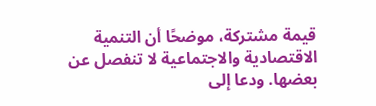قيمة مشتركة، موضحًا أن التنمية الاقتصادية والاجتماعية لا تنفصل عن بعضها. ودعا إلى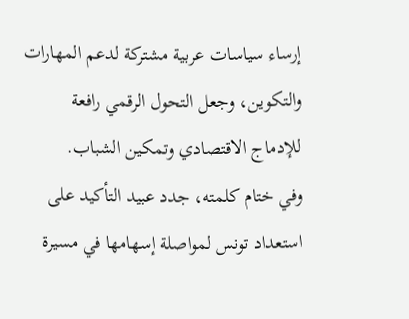إرساء سياسات عربية مشتركة لدعم المهارات والتكوين، وجعل التحول الرقمي رافعة للإدماج الاقتصادي وتمكين الشباب.
وفي ختام كلمته، جدد عبيد التأكيد على استعداد تونس لمواصلة إسهامها في مسيرة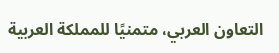التعاون العربي، متمنيًا للمملكة العربية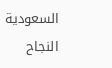السعودية النجاح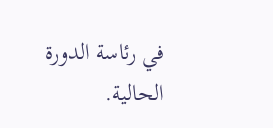في رئاسة الدورة الحالية.